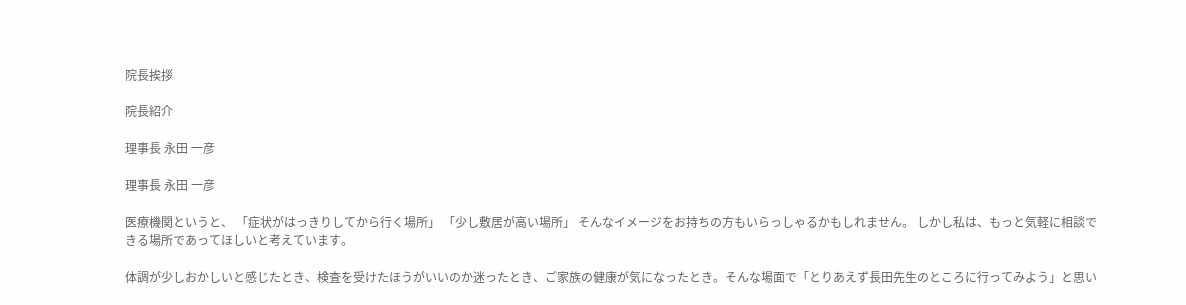院長挨拶

院長紹介

理事長 永田 一彦

理事長 永田 一彦

医療機関というと、 「症状がはっきりしてから行く場所」 「少し敷居が高い場所」 そんなイメージをお持ちの方もいらっしゃるかもしれません。 しかし私は、もっと気軽に相談できる場所であってほしいと考えています。

体調が少しおかしいと感じたとき、検査を受けたほうがいいのか迷ったとき、ご家族の健康が気になったとき。そんな場面で「とりあえず長田先生のところに行ってみよう」と思い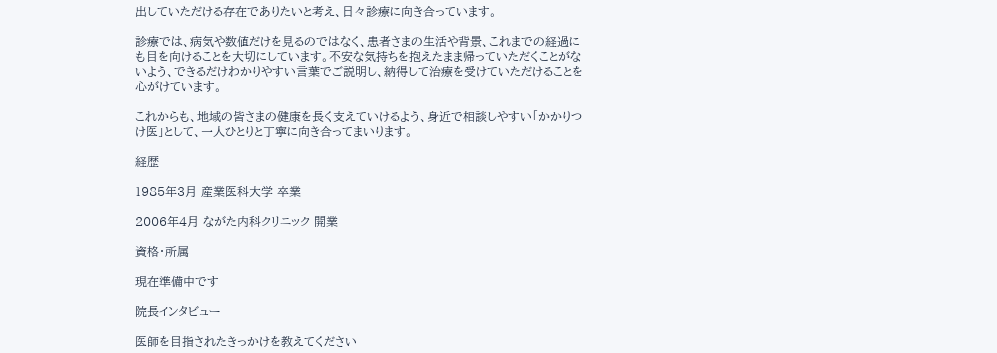出していただける存在でありたいと考え、日々診療に向き合っています。

診療では、病気や数値だけを見るのではなく、患者さまの生活や背景、これまでの経過にも目を向けることを大切にしています。不安な気持ちを抱えたまま帰っていただくことがないよう、できるだけわかりやすい言葉でご説明し、納得して治療を受けていただけることを心がけています。

これからも、地域の皆さまの健康を長く支えていけるよう、身近で相談しやすい「かかりつけ医」として、一人ひとりと丁寧に向き合ってまいります。

経歴

1985年3月 産業医科大学 卒業

2006年4月 ながた内科クリニック 開業

資格・所属

現在準備中です

院長インタビュー

医師を目指されたきっかけを教えてください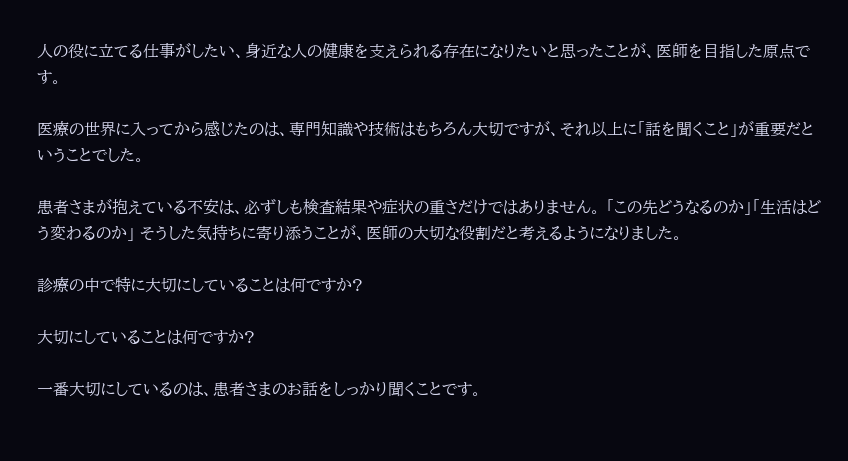人の役に立てる仕事がしたい、身近な人の健康を支えられる存在になりたいと思ったことが、医師を目指した原点です。

医療の世界に入ってから感じたのは、専門知識や技術はもちろん大切ですが、それ以上に「話を聞くこと」が重要だということでした。

患者さまが抱えている不安は、必ずしも検査結果や症状の重さだけではありません。 「この先どうなるのか」「生活はどう変わるのか」 そうした気持ちに寄り添うことが、医師の大切な役割だと考えるようになりました。

診療の中で特に大切にしていることは何ですか?

大切にしていることは何ですか?

一番大切にしているのは、患者さまのお話をしっかり聞くことです。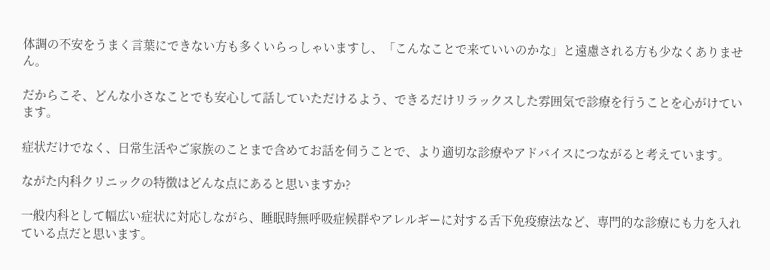体調の不安をうまく言葉にできない方も多くいらっしゃいますし、「こんなことで来ていいのかな」と遠慮される方も少なくありません。

だからこそ、どんな小さなことでも安心して話していただけるよう、できるだけリラックスした雰囲気で診療を行うことを心がけています。

症状だけでなく、日常生活やご家族のことまで含めてお話を伺うことで、より適切な診療やアドバイスにつながると考えています。

ながた内科クリニックの特徴はどんな点にあると思いますか?

一般内科として幅広い症状に対応しながら、睡眠時無呼吸症候群やアレルギーに対する舌下免疫療法など、専門的な診療にも力を入れている点だと思います。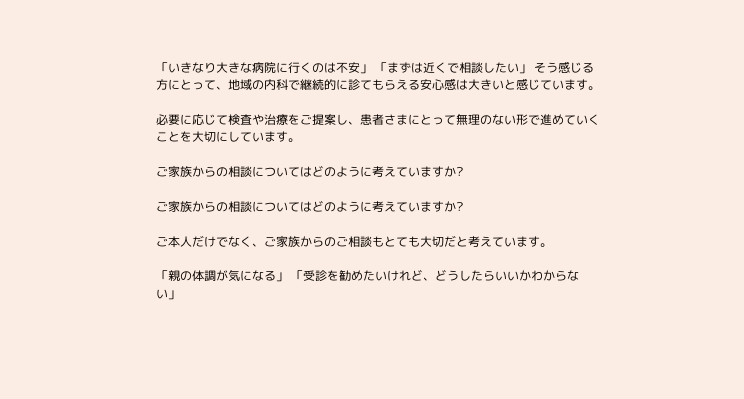「いきなり大きな病院に行くのは不安」 「まずは近くで相談したい」 そう感じる方にとって、地域の内科で継続的に診てもらえる安心感は大きいと感じています。

必要に応じて検査や治療をご提案し、患者さまにとって無理のない形で進めていくことを大切にしています。

ご家族からの相談についてはどのように考えていますか?

ご家族からの相談についてはどのように考えていますか?

ご本人だけでなく、ご家族からのご相談もとても大切だと考えています。

「親の体調が気になる」 「受診を勧めたいけれど、どうしたらいいかわからない」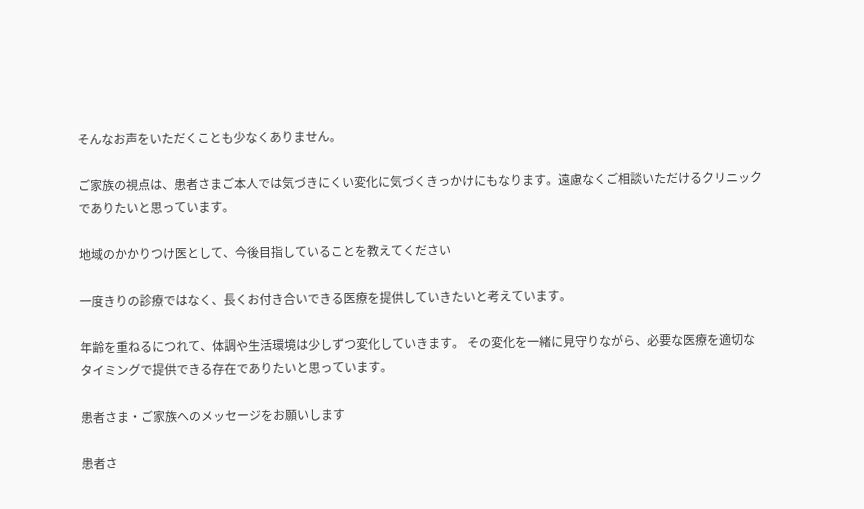そんなお声をいただくことも少なくありません。

ご家族の視点は、患者さまご本人では気づきにくい変化に気づくきっかけにもなります。遠慮なくご相談いただけるクリニックでありたいと思っています。

地域のかかりつけ医として、今後目指していることを教えてください

一度きりの診療ではなく、長くお付き合いできる医療を提供していきたいと考えています。

年齢を重ねるにつれて、体調や生活環境は少しずつ変化していきます。 その変化を一緒に見守りながら、必要な医療を適切なタイミングで提供できる存在でありたいと思っています。

患者さま・ご家族へのメッセージをお願いします

患者さ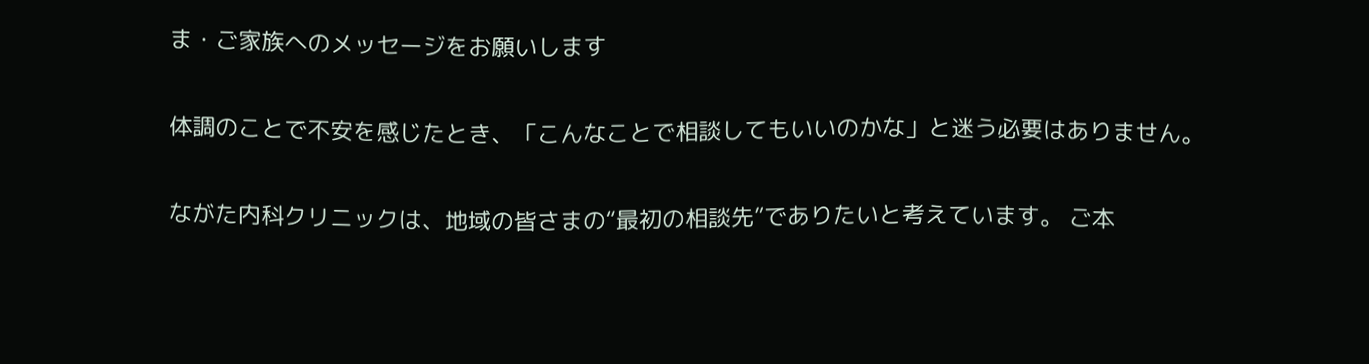ま・ご家族へのメッセージをお願いします

体調のことで不安を感じたとき、「こんなことで相談してもいいのかな」と迷う必要はありません。

ながた内科クリニックは、地域の皆さまの“最初の相談先”でありたいと考えています。 ご本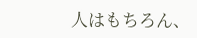人はもちろん、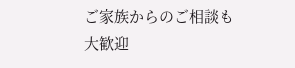ご家族からのご相談も大歓迎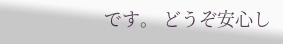です。 どうぞ安心し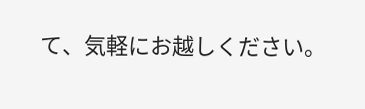て、気軽にお越しください。